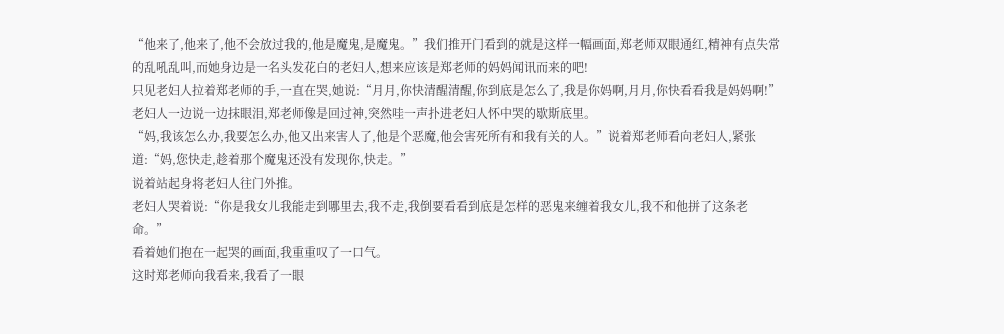“他来了,他来了,他不会放过我的,他是魔鬼,是魔鬼。”我们推开门看到的就是这样一幅画面,郑老师双眼通红,精神有点失常的乱吼乱叫,而她身边是一名头发花白的老妇人,想来应该是郑老师的妈妈闻讯而来的吧!
只见老妇人拉着郑老师的手,一直在哭,她说:“月月,你快清醒清醒,你到底是怎么了,我是你妈啊,月月,你快看看我是妈妈啊!”
老妇人一边说一边抹眼泪,郑老师像是回过神,突然哇一声扑进老妇人怀中哭的歇斯底里。
“妈,我该怎么办,我要怎么办,他又出来害人了,他是个恶魔,他会害死所有和我有关的人。”说着郑老师看向老妇人,紧张道:“妈,您快走,趁着那个魔鬼还没有发现你,快走。”
说着站起身将老妇人往门外推。
老妇人哭着说:“你是我女儿我能走到哪里去,我不走,我倒要看看到底是怎样的恶鬼来缠着我女儿,我不和他拼了这条老命。”
看着她们抱在一起哭的画面,我重重叹了一口气。
这时郑老师向我看来,我看了一眼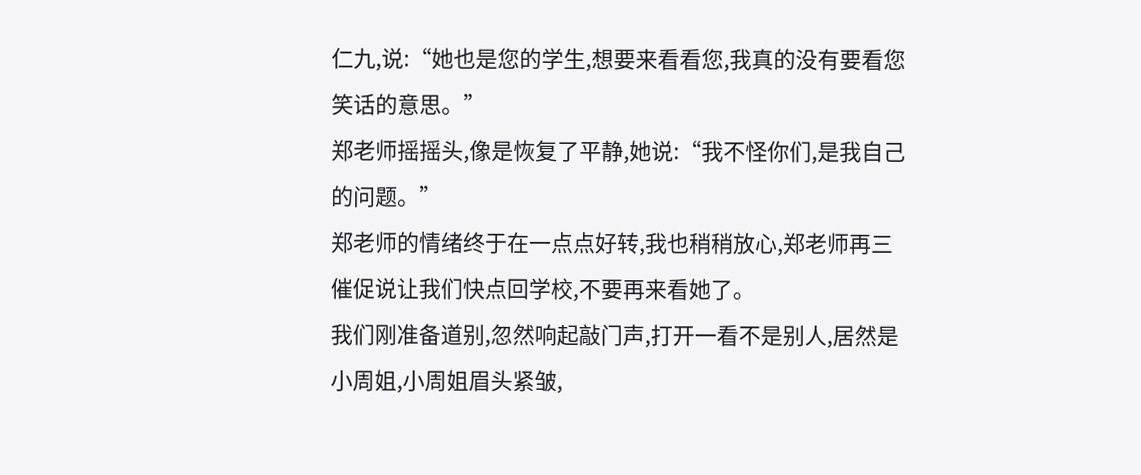仁九,说:“她也是您的学生,想要来看看您,我真的没有要看您笑话的意思。”
郑老师摇摇头,像是恢复了平静,她说:“我不怪你们,是我自己的问题。”
郑老师的情绪终于在一点点好转,我也稍稍放心,郑老师再三催促说让我们快点回学校,不要再来看她了。
我们刚准备道别,忽然响起敲门声,打开一看不是别人,居然是小周姐,小周姐眉头紧皱,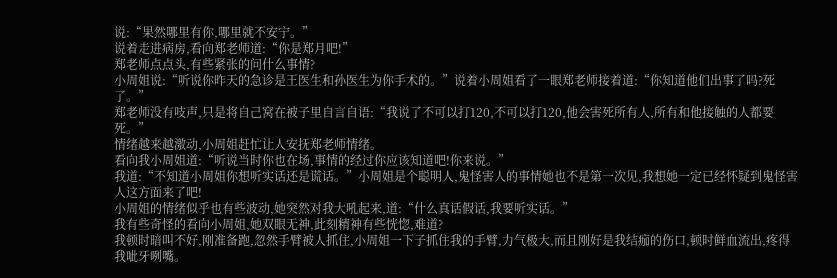说:“果然哪里有你,哪里就不安宁。”
说着走进病房,看向郑老师道:“你是郑月吧!”
郑老师点点头,有些紧张的问什么事情?
小周姐说:“听说你昨天的急诊是王医生和孙医生为你手术的。”说着小周姐看了一眼郑老师接着道:“你知道他们出事了吗?死了。”
郑老师没有吱声,只是将自己窝在被子里自言自语:“我说了不可以打120,不可以打120,他会害死所有人,所有和他接触的人都要死。”
情绪越来越激动,小周姐赶忙让人安抚郑老师情绪。
看向我小周姐道:“听说当时你也在场,事情的经过你应该知道吧!你来说。”
我道:“不知道小周姐你想听实话还是谎话。”小周姐是个聪明人,鬼怪害人的事情她也不是第一次见,我想她一定已经怀疑到鬼怪害人这方面来了吧!
小周姐的情绪似乎也有些波动,她突然对我大吼起来,道:“什么真话假话,我要听实话。”
我有些奇怪的看向小周姐,她双眼无神,此刻精神有些恍惚,难道?
我顿时暗叫不好,刚准备跑,忽然手臂被人抓住,小周姐一下子抓住我的手臂,力气极大,而且刚好是我结痂的伤口,顿时鲜血流出,疼得我呲牙咧嘴。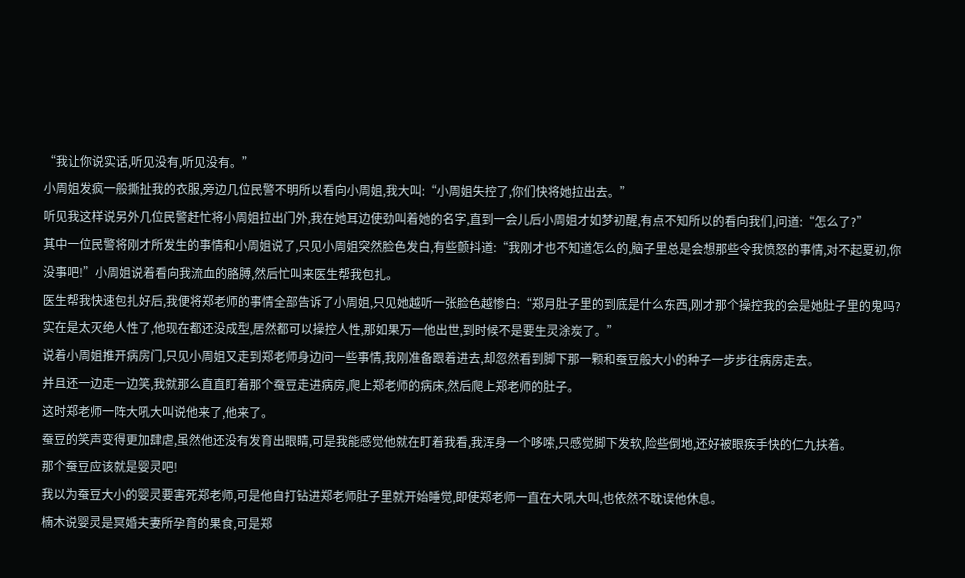“我让你说实话,听见没有,听见没有。”
小周姐发疯一般撕扯我的衣服,旁边几位民警不明所以看向小周姐,我大叫:“小周姐失控了,你们快将她拉出去。”
听见我这样说另外几位民警赶忙将小周姐拉出门外,我在她耳边使劲叫着她的名字,直到一会儿后小周姐才如梦初醒,有点不知所以的看向我们,问道:“怎么了?”
其中一位民警将刚才所发生的事情和小周姐说了,只见小周姐突然脸色发白,有些颤抖道:“我刚才也不知道怎么的,脑子里总是会想那些令我愤怒的事情,对不起夏初,你没事吧!”小周姐说着看向我流血的胳膊,然后忙叫来医生帮我包扎。
医生帮我快速包扎好后,我便将郑老师的事情全部告诉了小周姐,只见她越听一张脸色越惨白:“郑月肚子里的到底是什么东西,刚才那个操控我的会是她肚子里的鬼吗?实在是太灭绝人性了,他现在都还没成型,居然都可以操控人性,那如果万一他出世,到时候不是要生灵涂炭了。”
说着小周姐推开病房门,只见小周姐又走到郑老师身边问一些事情,我刚准备跟着进去,却忽然看到脚下那一颗和蚕豆般大小的种子一步步往病房走去。
并且还一边走一边笑,我就那么直直盯着那个蚕豆走进病房,爬上郑老师的病床,然后爬上郑老师的肚子。
这时郑老师一阵大吼大叫说他来了,他来了。
蚕豆的笑声变得更加肆虐,虽然他还没有发育出眼睛,可是我能感觉他就在盯着我看,我浑身一个哆嗦,只感觉脚下发软,险些倒地,还好被眼疾手快的仁九扶着。
那个蚕豆应该就是婴灵吧!
我以为蚕豆大小的婴灵要害死郑老师,可是他自打钻进郑老师肚子里就开始睡觉,即使郑老师一直在大吼大叫,也依然不耽误他休息。
楠木说婴灵是冥婚夫妻所孕育的果食,可是郑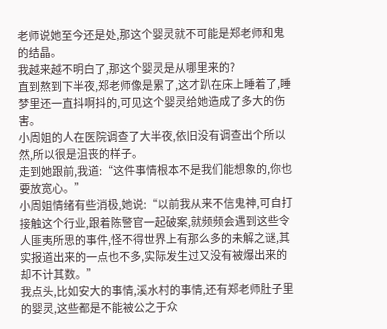老师说她至今还是处,那这个婴灵就不可能是郑老师和鬼的结晶。
我越来越不明白了,那这个婴灵是从哪里来的?
直到熬到下半夜,郑老师像是累了,这才趴在床上睡着了,睡梦里还一直抖啊抖的,可见这个婴灵给她造成了多大的伤害。
小周姐的人在医院调查了大半夜,依旧没有调查出个所以然,所以很是沮丧的样子。
走到她跟前,我道:“这件事情根本不是我们能想象的,你也要放宽心。”
小周姐情绪有些消极,她说:“以前我从来不信鬼神,可自打接触这个行业,跟着陈警官一起破案,就频频会遇到这些令人匪夷所思的事件,怪不得世界上有那么多的未解之谜,其实报道出来的一点也不多,实际发生过又没有被爆出来的却不计其数。”
我点头,比如安大的事情,溪水村的事情,还有郑老师肚子里的婴灵,这些都是不能被公之于众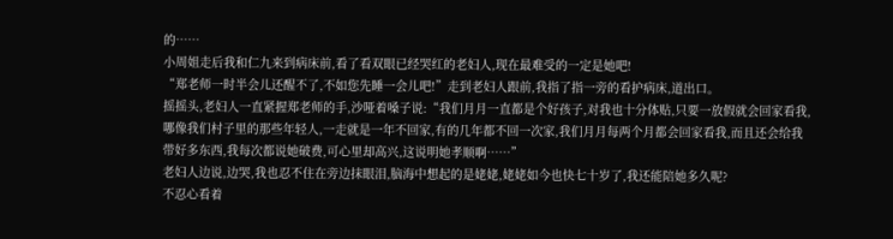的……
小周姐走后我和仁九来到病床前,看了看双眼已经哭红的老妇人,现在最难受的一定是她吧!
“郑老师一时半会儿还醒不了,不如您先睡一会儿吧!”走到老妇人跟前,我指了指一旁的看护病床,道出口。
摇摇头,老妇人一直紧握郑老师的手,沙哑着嗓子说:“我们月月一直都是个好孩子,对我也十分体贴,只要一放假就会回家看我,哪像我们村子里的那些年轻人,一走就是一年不回家,有的几年都不回一次家,我们月月每两个月都会回家看我,而且还会给我带好多东西,我每次都说她破费,可心里却高兴,这说明她孝顺啊……”
老妇人边说,边哭,我也忍不住在旁边抹眼泪,脑海中想起的是姥姥,姥姥如今也快七十岁了,我还能陪她多久呢?
不忍心看着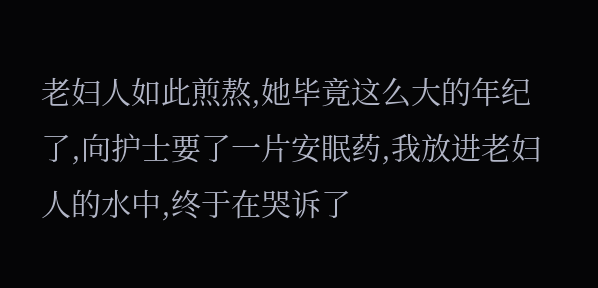老妇人如此煎熬,她毕竟这么大的年纪了,向护士要了一片安眠药,我放进老妇人的水中,终于在哭诉了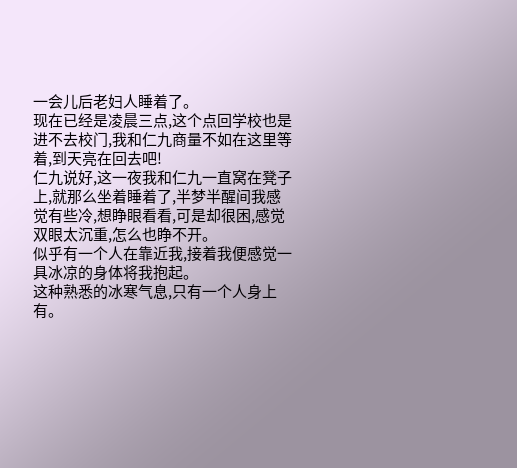一会儿后老妇人睡着了。
现在已经是凌晨三点,这个点回学校也是进不去校门,我和仁九商量不如在这里等着,到天亮在回去吧!
仁九说好,这一夜我和仁九一直窝在凳子上,就那么坐着睡着了,半梦半醒间我感觉有些冷,想睁眼看看,可是却很困,感觉双眼太沉重,怎么也睁不开。
似乎有一个人在靠近我,接着我便感觉一具冰凉的身体将我抱起。
这种熟悉的冰寒气息,只有一个人身上有。